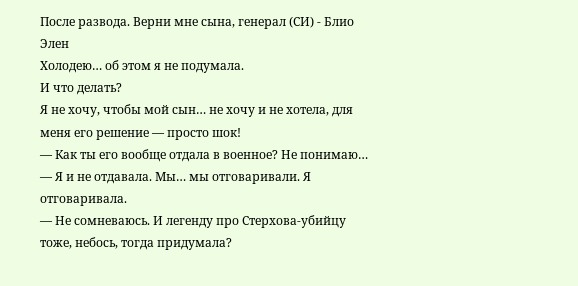После развода. Верни мне сына, генерал (СИ) - Блио Элен
Холодею… об этом я не подумала.
И что делать?
Я не хочу, чтобы мой сын… не хочу и не хотела, для меня его решение — просто шок!
— Как ты его вообще отдала в военное? Не понимаю…
— Я и не отдавала. Мы… мы отговаривали. Я отговаривала.
— Не сомневаюсь. И легенду про Стерхова-убийцу тоже, небось, тогда придумала?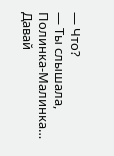— Что?
— Ты слышала, Полинка-Малинка… Давай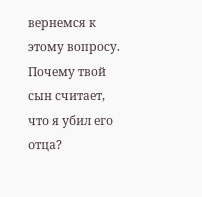вернемся к этому вопросу. Почему твой сын считает, что я убил его отца?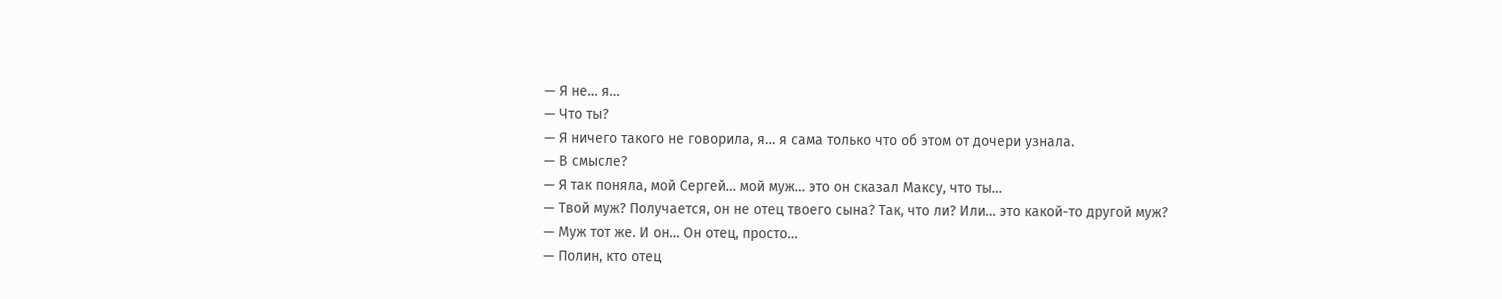— Я не… я…
— Что ты?
— Я ничего такого не говорила, я… я сама только что об этом от дочери узнала.
— В смысле?
— Я так поняла, мой Сергей… мой муж… это он сказал Максу, что ты…
— Твой муж? Получается, он не отец твоего сына? Так, что ли? Или… это какой-то другой муж?
— Муж тот же. И он… Он отец, просто…
— Полин, кто отец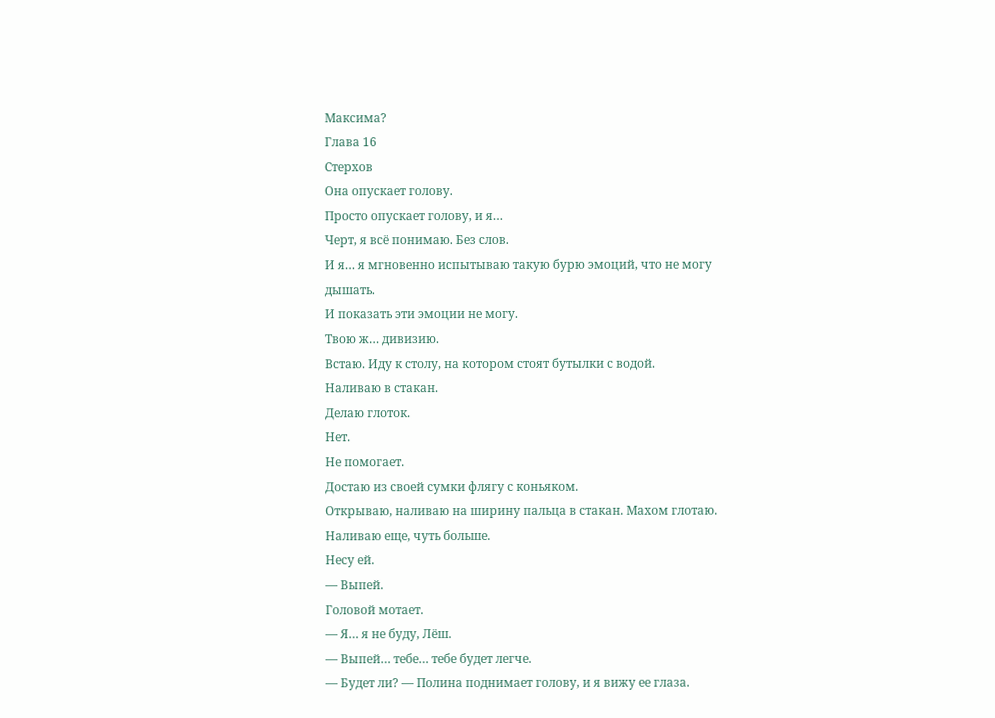Максима?
Глава 16
Стерхов
Она опускает голову.
Просто опускает голову, и я…
Черт, я всё понимаю. Без слов.
И я… я мгновенно испытываю такую бурю эмоций, что не могу дышать.
И показать эти эмоции не могу.
Твою ж… дивизию.
Встаю. Иду к столу, на котором стоят бутылки с водой.
Наливаю в стакан.
Делаю глоток.
Нет.
Не помогает.
Достаю из своей сумки флягу с коньяком.
Открываю, наливаю на ширину пальца в стакан. Махом глотаю.
Наливаю еще, чуть больше.
Несу ей.
— Выпей.
Головой мотает.
— Я… я не буду, Лёш.
— Выпей… тебе… тебе будет легче.
— Будет ли? — Полина поднимает голову, и я вижу ее глаза.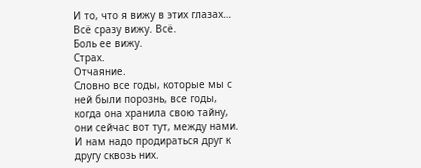И то, что я вижу в этих глазах…
Всё сразу вижу. Всё.
Боль ее вижу.
Страх.
Отчаяние.
Словно все годы, которые мы с ней были порознь, все годы, когда она хранила свою тайну, они сейчас вот тут, между нами.
И нам надо продираться друг к другу сквозь них.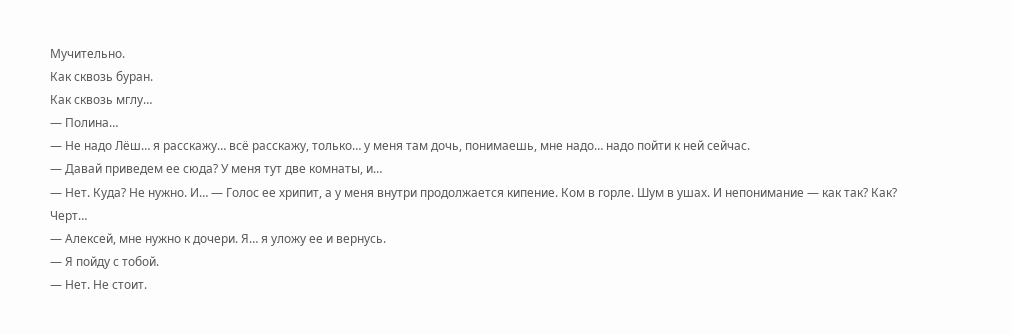Мучительно.
Как сквозь буран.
Как сквозь мглу…
— Полина…
— Не надо Лёш… я расскажу… всё расскажу, только… у меня там дочь, понимаешь, мне надо… надо пойти к ней сейчас.
— Давай приведем ее сюда? У меня тут две комнаты, и…
— Нет. Куда? Не нужно. И… — Голос ее хрипит, а у меня внутри продолжается кипение. Ком в горле. Шум в ушах. И непонимание — как так? Как?
Черт…
— Алексей, мне нужно к дочери. Я… я уложу ее и вернусь.
— Я пойду с тобой.
— Нет. Не стоит.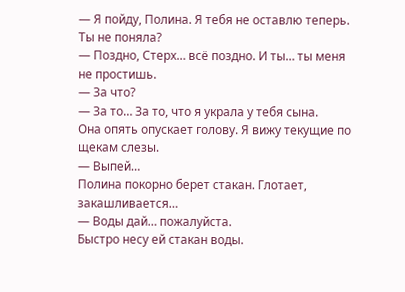— Я пойду, Полина. Я тебя не оставлю теперь. Ты не поняла?
— Поздно, Стерх… всё поздно. И ты… ты меня не простишь.
— За что?
— За то… За то, что я украла у тебя сына.
Она опять опускает голову. Я вижу текущие по щекам слезы.
— Выпей…
Полина покорно берет стакан. Глотает, закашливается…
— Воды дай… пожалуйста.
Быстро несу ей стакан воды.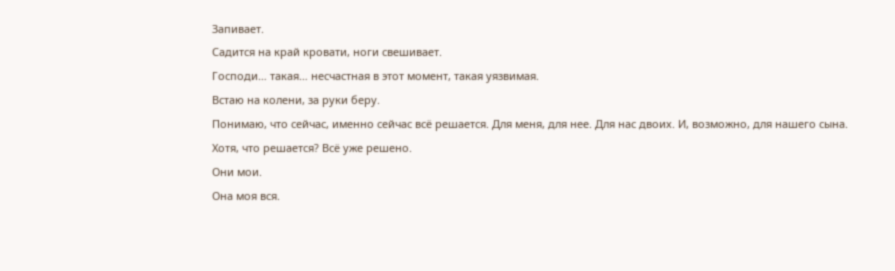Запивает.
Садится на край кровати, ноги свешивает.
Господи… такая… несчастная в этот момент, такая уязвимая.
Встаю на колени, за руки беру.
Понимаю, что сейчас, именно сейчас всё решается. Для меня, для нее. Для нас двоих. И, возможно, для нашего сына.
Хотя, что решается? Всё уже решено.
Они мои.
Она моя вся.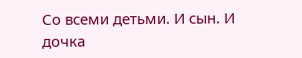Со всеми детьми. И сын. И дочка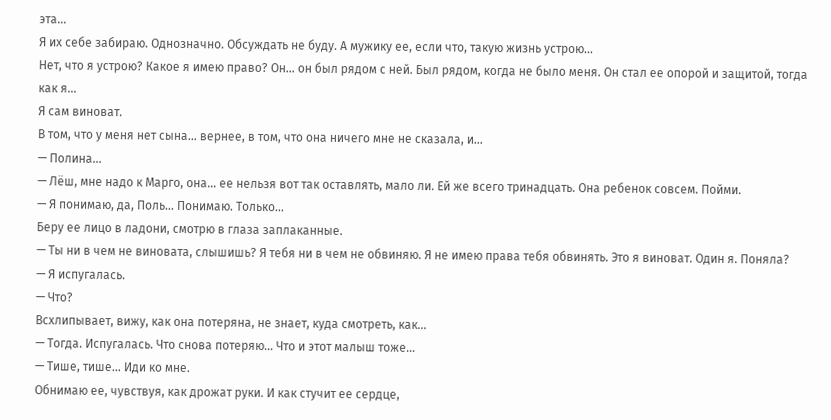эта…
Я их себе забираю. Однозначно. Обсуждать не буду. А мужику ее, если что, такую жизнь устрою…
Нет, что я устрою? Какое я имею право? Он… он был рядом с ней. Был рядом, когда не было меня. Он стал ее опорой и защитой, тогда как я…
Я сам виноват.
В том, что у меня нет сына… вернее, в том, что она ничего мне не сказала, и…
— Полина…
— Лёш, мне надо к Марго, она… ее нельзя вот так оставлять, мало ли. Ей же всего тринадцать. Она ребенок совсем. Пойми.
— Я понимаю, да, Поль… Понимаю. Только…
Беру ее лицо в ладони, смотрю в глаза заплаканные.
— Ты ни в чем не виновата, слышишь? Я тебя ни в чем не обвиняю. Я не имею права тебя обвинять. Это я виноват. Один я. Поняла?
— Я испугалась.
— Что?
Всхлипывает, вижу, как она потеряна, не знает, куда смотреть, как…
— Тогда. Испугалась. Что снова потеряю… Что и этот малыш тоже…
— Тише, тише… Иди ко мне.
Обнимаю ее, чувствуя, как дрожат руки. И как стучит ее сердце,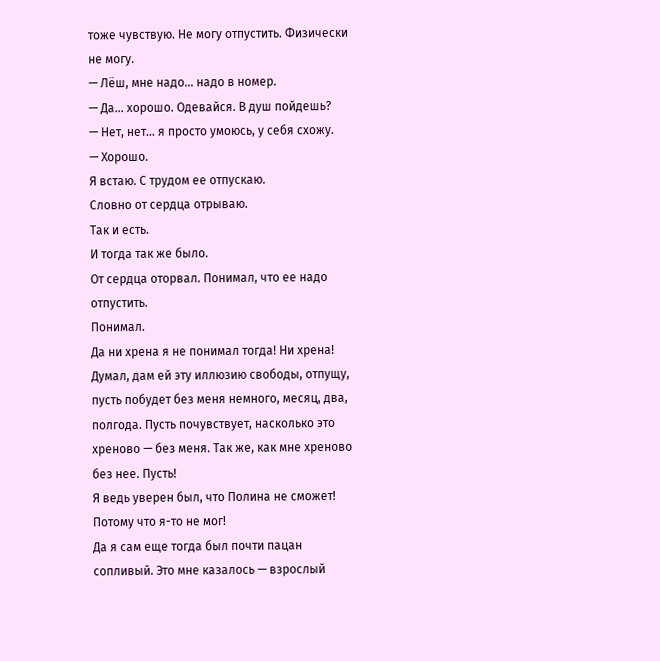тоже чувствую. Не могу отпустить. Физически не могу.
— Лёш, мне надо… надо в номер.
— Да… хорошо. Одевайся. В душ пойдешь?
— Нет, нет… я просто умоюсь, у себя схожу.
— Хорошо.
Я встаю. С трудом ее отпускаю.
Словно от сердца отрываю.
Так и есть.
И тогда так же было.
От сердца оторвал. Понимал, что ее надо отпустить.
Понимал.
Да ни хрена я не понимал тогда! Ни хрена!
Думал, дам ей эту иллюзию свободы, отпущу, пусть побудет без меня немного, месяц, два, полгода. Пусть почувствует, насколько это хреново — без меня. Так же, как мне хреново без нее. Пусть!
Я ведь уверен был, что Полина не сможет!
Потому что я-то не мог!
Да я сам еще тогда был почти пацан сопливый. Это мне казалось — взрослый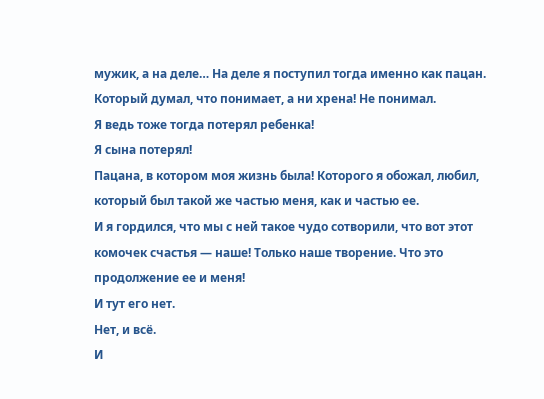мужик, а на деле… На деле я поступил тогда именно как пацан. Который думал, что понимает, а ни хрена! Не понимал.
Я ведь тоже тогда потерял ребенка!
Я сына потерял!
Пацана, в котором моя жизнь была! Которого я обожал, любил, который был такой же частью меня, как и частью ее.
И я гордился, что мы с ней такое чудо сотворили, что вот этот комочек счастья — наше! Только наше творение. Что это продолжение ее и меня!
И тут его нет.
Нет, и всё.
И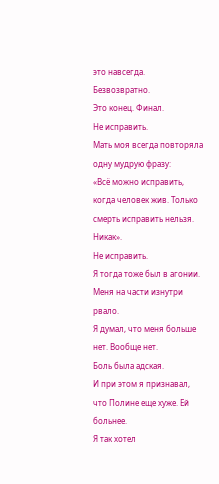это навсегда.
Безвозвратно.
Это конец. Финал.
Не исправить.
Мать моя всегда повторяла одну мудрую фразу:
«Всё можно исправить, когда человек жив. Только смерть исправить нельзя. Никак».
Не исправить.
Я тогда тоже был в агонии. Меня на части изнутри рвало.
Я думал, что меня больше нет. Вообще нет.
Боль была адская.
И при этом я признавал, что Полине еще хуже. Ей больнее.
Я так хотел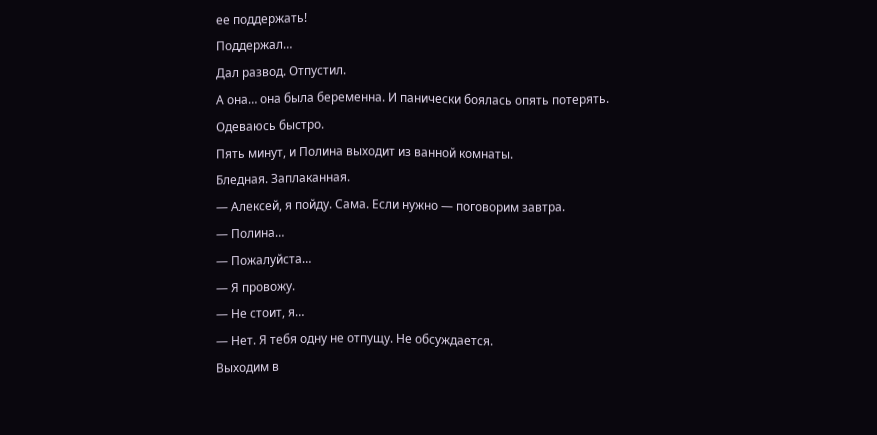ее поддержать!
Поддержал…
Дал развод. Отпустил.
А она… она была беременна. И панически боялась опять потерять.
Одеваюсь быстро.
Пять минут, и Полина выходит из ванной комнаты.
Бледная. Заплаканная.
— Алексей, я пойду. Сама. Если нужно — поговорим завтра.
— Полина…
— Пожалуйста…
— Я провожу.
— Не стоит, я…
— Нет. Я тебя одну не отпущу. Не обсуждается.
Выходим в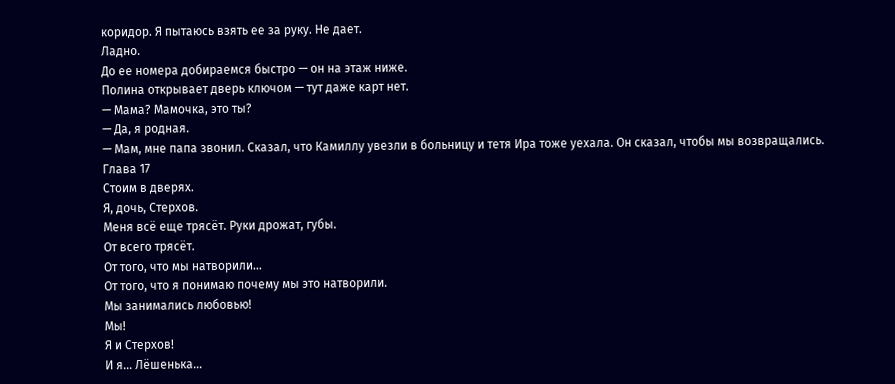коридор. Я пытаюсь взять ее за руку. Не дает.
Ладно.
До ее номера добираемся быстро — он на этаж ниже.
Полина открывает дверь ключом — тут даже карт нет.
— Мама? Мамочка, это ты?
— Да, я родная.
— Мам, мне папа звонил. Сказал, что Камиллу увезли в больницу и тетя Ира тоже уехала. Он сказал, чтобы мы возвращались.
Глава 17
Стоим в дверях.
Я, дочь, Стерхов.
Меня всё еще трясёт. Руки дрожат, губы.
От всего трясёт.
От того, что мы натворили…
От того, что я понимаю почему мы это натворили.
Мы занимались любовью!
Мы!
Я и Стерхов!
И я… Лёшенька…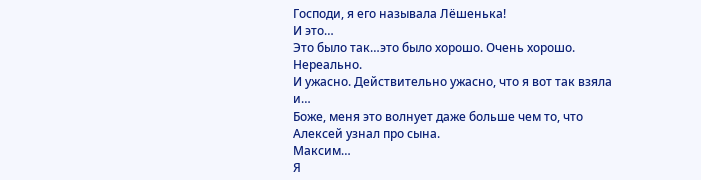Господи, я его называла Лёшенька!
И это…
Это было так…это было хорошо. Очень хорошо. Нереально.
И ужасно. Действительно ужасно, что я вот так взяла и…
Боже, меня это волнует даже больше чем то, что Алексей узнал про сына.
Максим…
Я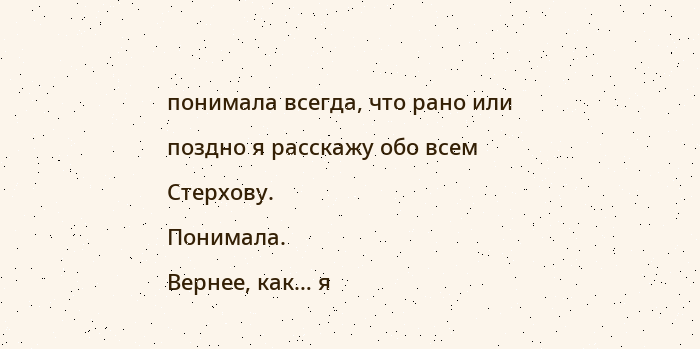понимала всегда, что рано или поздно я расскажу обо всем Стерхову.
Понимала.
Вернее, как… я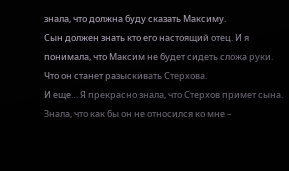знала, что должна буду сказать Максиму.
Сын должен знать кто его настоящий отец. И я понимала, что Максим не будет сидеть сложа руки. Что он станет разыскивать Стерхова.
И еще… Я прекрасно знала, что Стерхов примет сына.
Знала, что как бы он не относился ко мне –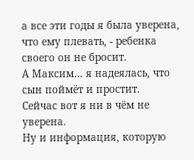а все эти годы я была уверена, что ему плевать, - ребенка своего он не бросит.
А Максим… я надеялась, что сын поймёт и простит.
Сейчас вот я ни в чём не уверена.
Ну и информация, которую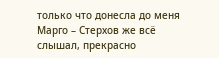только что донесла до меня Марго – Стерхов же всё слышал, прекрасно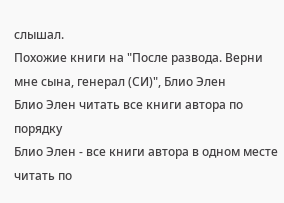слышал.
Похожие книги на "После развода. Верни мне сына, генерал (СИ)", Блио Элен
Блио Элен читать все книги автора по порядку
Блио Элен - все книги автора в одном месте читать по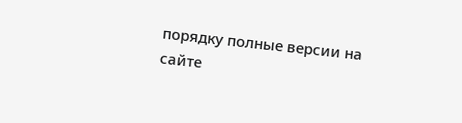порядку полные версии на сайте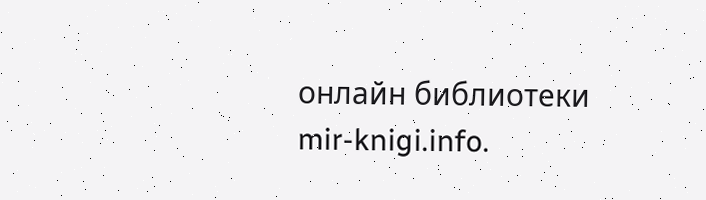онлайн библиотеки mir-knigi.info.